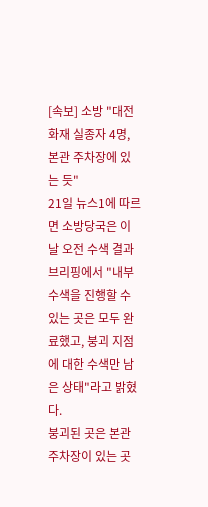[속보] 소방 "대전 화재 실종자 4명, 본관 주차장에 있는 듯"
21일 뉴스1에 따르면 소방당국은 이날 오전 수색 결과 브리핑에서 "내부 수색을 진행할 수 있는 곳은 모두 완료했고, 붕괴 지점에 대한 수색만 남은 상태"라고 밝혔다.
붕괴된 곳은 본관 주차장이 있는 곳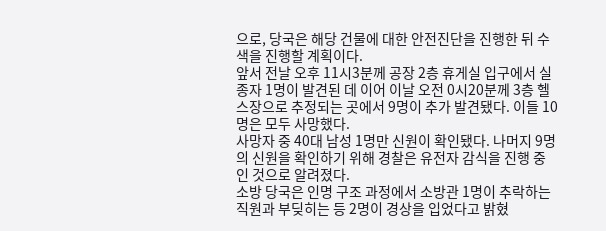으로, 당국은 해당 건물에 대한 안전진단을 진행한 뒤 수색을 진행할 계획이다.
앞서 전날 오후 11시3분께 공장 2층 휴게실 입구에서 실종자 1명이 발견된 데 이어 이날 오전 0시20분께 3층 헬스장으로 추정되는 곳에서 9명이 추가 발견됐다. 이들 10명은 모두 사망했다.
사망자 중 40대 남성 1명만 신원이 확인됐다. 나머지 9명의 신원을 확인하기 위해 경찰은 유전자 감식을 진행 중인 것으로 알려졌다.
소방 당국은 인명 구조 과정에서 소방관 1명이 추락하는 직원과 부딪히는 등 2명이 경상을 입었다고 밝혔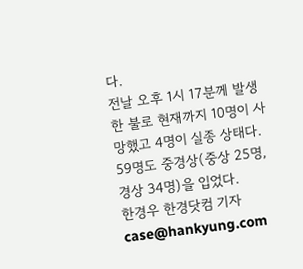다.
전날 오후 1시 17분께 발생한 불로 현재까지 10명이 사망했고 4명이 실종 상태다. 59명도 중경상(중상 25명, 경상 34명)을 입었다.
한경우 한경닷컴 기자 case@hankyung.com